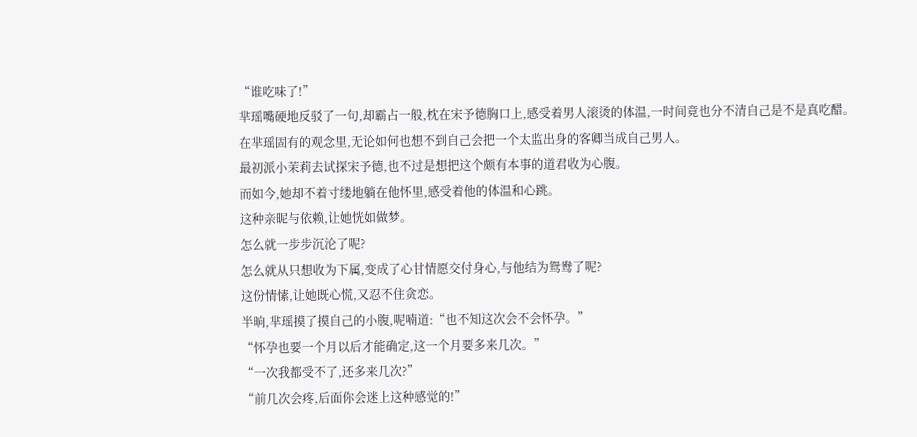“谁吃味了!”
芈瑶嘴硬地反驳了一句,却霸占一般,枕在宋予德胸口上,感受着男人滚烫的体温,一时间竟也分不清自己是不是真吃醋。
在芈瑶固有的观念里,无论如何也想不到自己会把一个太监出身的客卿当成自己男人。
最初派小茉莉去试探宋予德,也不过是想把这个颇有本事的道君收为心腹。
而如今,她却不着寸缕地躺在他怀里,感受着他的体温和心跳。
这种亲昵与依赖,让她恍如做梦。
怎么就一步步沉沦了呢?
怎么就从只想收为下属,变成了心甘情愿交付身心,与他结为鸳鸯了呢?
这份情愫,让她既心慌,又忍不住贪恋。
半晌,芈瑶摸了摸自己的小腹,呢喃道:“也不知这次会不会怀孕。”
“怀孕也要一个月以后才能确定,这一个月要多来几次。”
“一次我都受不了,还多来几次?”
“前几次会疼,后面你会迷上这种感觉的!”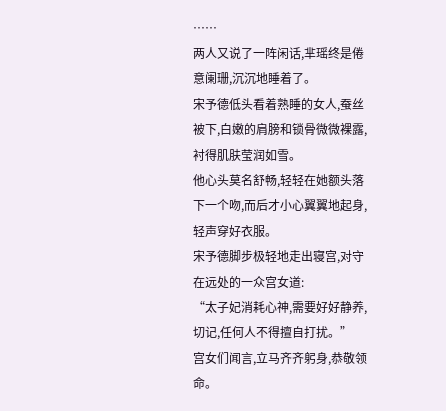……
两人又说了一阵闲话,芈瑶终是倦意阑珊,沉沉地睡着了。
宋予德低头看着熟睡的女人,蚕丝被下,白嫩的肩膀和锁骨微微裸露,衬得肌肤莹润如雪。
他心头莫名舒畅,轻轻在她额头落下一个吻,而后才小心翼翼地起身,轻声穿好衣服。
宋予德脚步极轻地走出寝宫,对守在远处的一众宫女道:
“太子妃消耗心神,需要好好静养,切记,任何人不得擅自打扰。”
宫女们闻言,立马齐齐躬身,恭敬领命。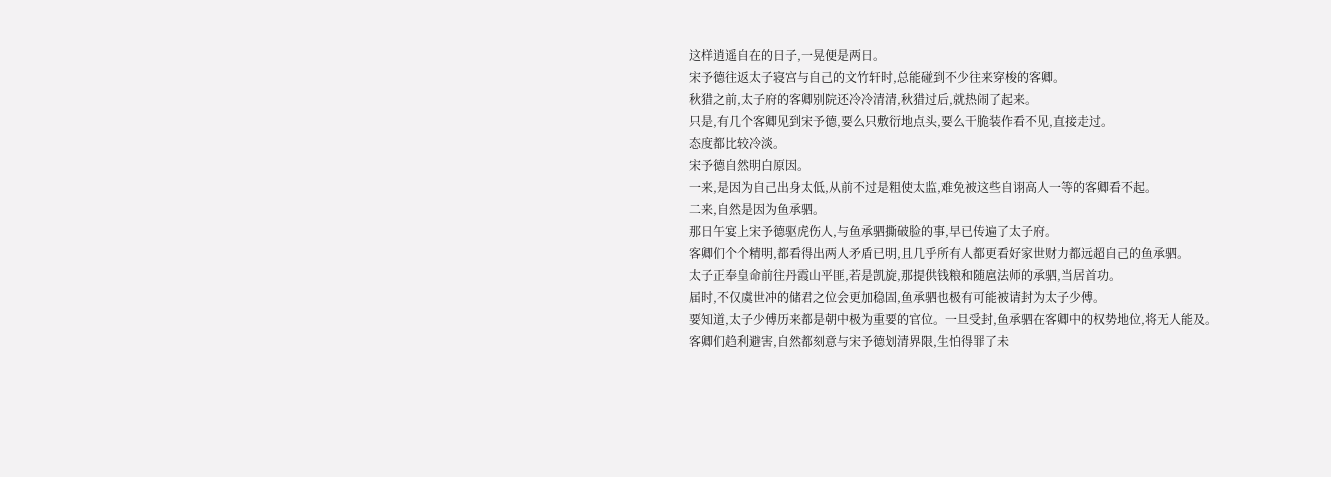这样逍遥自在的日子,一晃便是两日。
宋予德往返太子寝宫与自己的文竹轩时,总能碰到不少往来穿梭的客卿。
秋猎之前,太子府的客卿别院还冷冷清清,秋猎过后,就热闹了起来。
只是,有几个客卿见到宋予德,要么只敷衍地点头,要么干脆装作看不见,直接走过。
态度都比较冷淡。
宋予德自然明白原因。
一来,是因为自己出身太低,从前不过是粗使太监,难免被这些自诩高人一等的客卿看不起。
二来,自然是因为鱼承驷。
那日午宴上宋予德驱虎伤人,与鱼承驷撕破脸的事,早已传遍了太子府。
客卿们个个精明,都看得出两人矛盾已明,且几乎所有人都更看好家世财力都远超自己的鱼承驷。
太子正奉皇命前往丹霞山平匪,若是凯旋,那提供钱粮和随扈法师的承驷,当居首功。
届时,不仅虞世冲的储君之位会更加稳固,鱼承驷也极有可能被请封为太子少傅。
要知道,太子少傅历来都是朝中极为重要的官位。一旦受封,鱼承驷在客卿中的权势地位,将无人能及。
客卿们趋利避害,自然都刻意与宋予德划清界限,生怕得罪了未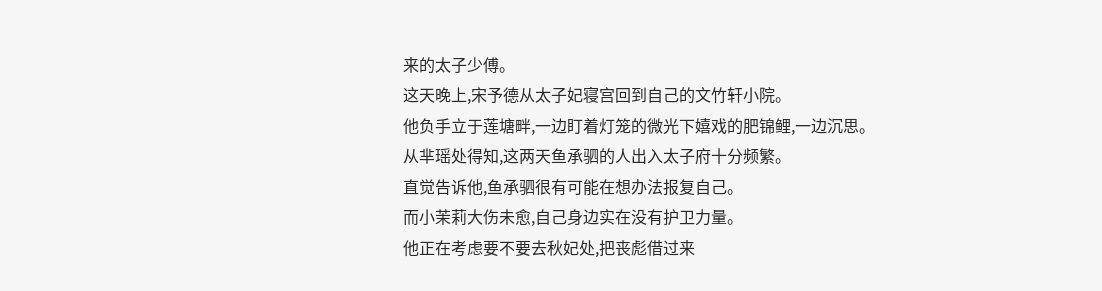来的太子少傅。
这天晚上,宋予德从太子妃寝宫回到自己的文竹轩小院。
他负手立于莲塘畔,一边盯着灯笼的微光下嬉戏的肥锦鲤,一边沉思。
从芈瑶处得知,这两天鱼承驷的人出入太子府十分频繁。
直觉告诉他,鱼承驷很有可能在想办法报复自己。
而小茉莉大伤未愈,自己身边实在没有护卫力量。
他正在考虑要不要去秋妃处,把丧彪借过来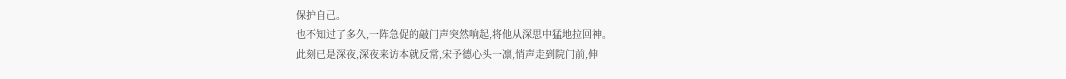保护自己。
也不知过了多久,一阵急促的敲门声突然响起,将他从深思中猛地拉回神。
此刻已是深夜,深夜来访本就反常,宋予德心头一凛,悄声走到院门前,伸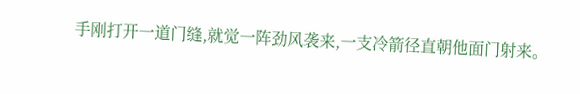手刚打开一道门缝,就觉一阵劲风袭来,一支冷箭径直朝他面门射来。